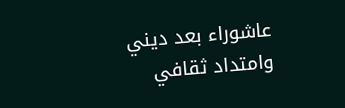عاشوراء بعد ديني وامتداد ثقافي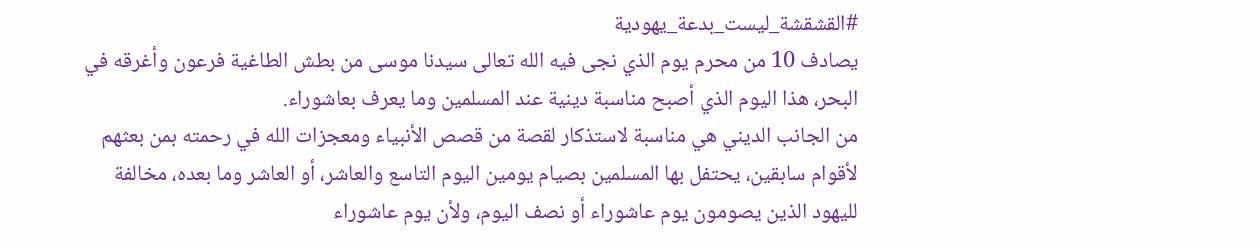#القشقشة_ليست_بدعة_يهودية
يصادف 10 من محرم يوم الذي نجى فيه الله تعالى سيدنا موسى من بطش الطاغية فرعون وأغرقه في البحر، هذا اليوم الذي أصبح مناسبة دينية عند المسلمين وما يعرف بعاشوراء.
من الجانب الديني هي مناسبة لاستذكار لقصة من قصص الأنبياء ومعجزات الله في رحمته بمن بعثهم لأقوام سابقين، يحتفل بها المسلمين بصيام يومين اليوم التاسع والعاشر، أو العاشر وما بعده، مخالفة لليهود الذين يصومون يوم عاشوراء أو نصف اليوم، ولأن يوم عاشوراء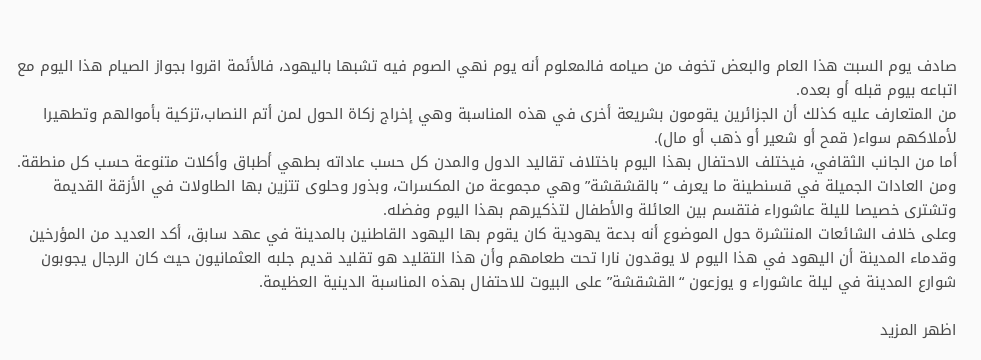صادف يوم السبت هذا العام والبعض تخوف من صيامه فالمعلوم أنه يوم نهي الصوم فيه تشبها باليهود، فالأئمة اقروا بجواز الصيام هذا اليوم مع اتباعه بيوم قبله أو بعده.
من المتعارف عليه كذلك أن الجزائرين يقومون بشريعة أخرى في هذه المناسبة وهي إخراج زكاة الحول لمن أتم النصاب،تزكية بأموالهم وتطهيرا لأملاكهم سواء( قمح أو شعير أو ذهب أو مال).
أما من الجانب الثقافي، فيختلف الاحتفال بهذا اليوم باختلاف تقاليد الدول والمدن كل حسب عاداته بطهي أطباق وأكلات متنوعة حسب كل منطقة.
ومن العادات الجميلة في قسنطينة ما يعرف “بالقشقشة” وهي مجموعة من المكسرات، وبذور وحلوى تتزين بها الطاولات في الأزقة القديمة وتشترى خصيصا لليلة عاشوراء فتقسم بين العائلة والأطفال لتذكيرهم بهذا اليوم وفضله.
وعلى خلاف الشائعات المنتشرة حول الموضوع أنه بدعة يهودية كان يقوم بها اليهود القاطنين بالمدينة في عهد سابق، أكد العديد من المؤرخين وقدماء المدينة أن اليهود في هذا اليوم لا يوقدون نارا تحت طعامهم وأن هذا التقليد هو تقليد قديم جلبه العثمانيون حيث كان الرجال يجوبون شوارع المدينة في ليلة عاشوراء و يوزعون “القشقشة” على البيوت للاحتفال بهذه المناسبة الدينية العظيمة.

اظهر المزيد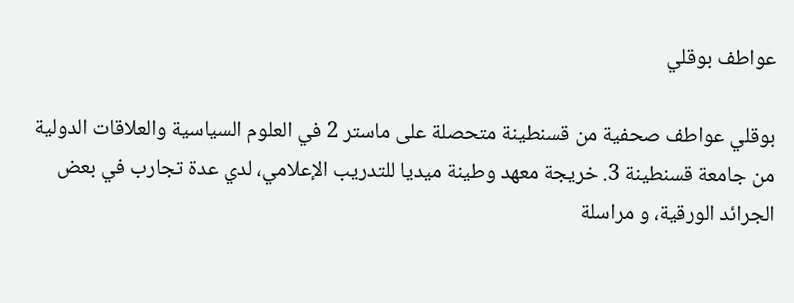عواطف بوقلي

بوقلي عواطف صحفية من قسنطينة متحصلة على ماستر 2 في العلوم السياسية والعلاقات الدولية من جامعة قسنطينة 3. خريجة معهد وطينة ميديا للتدريب الإعلامي، لدي عدة تجارب في بعض الجرائد الورقية، و مراسلة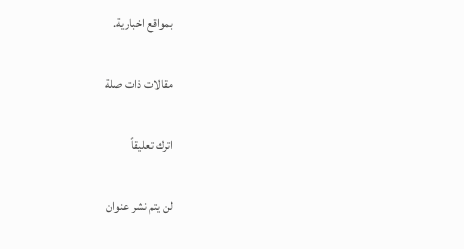بمواقع اخبارية.

مقالات ذات صلة

اترك تعليقاً

لن يتم نشر عنوان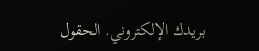بريدك الإلكتروني. الحقول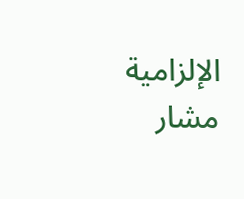الإلزامية مشار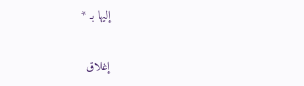إليها بـ *

إغلاق